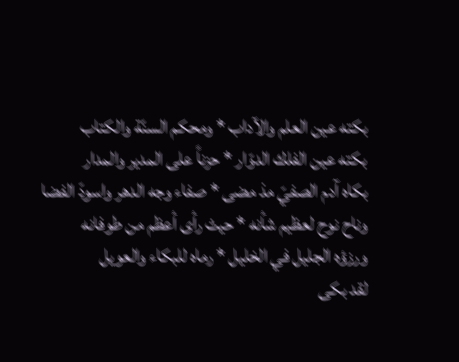بكته عين العلم والآداب * ومحكم السنّة والكتاب
بكته عين الفلك الدوّار * حزناً على المدير والمدار
بكاه آدم الصفيّ مذ مضى * صفاء وجه الدهر واسودّ الفضا
وناح نوح لعظيم شأنه * حيث رأى أعظم من طوفانه
ورزؤه الجليل في الخليل * رماه للبكاء والعويل
لقد بكى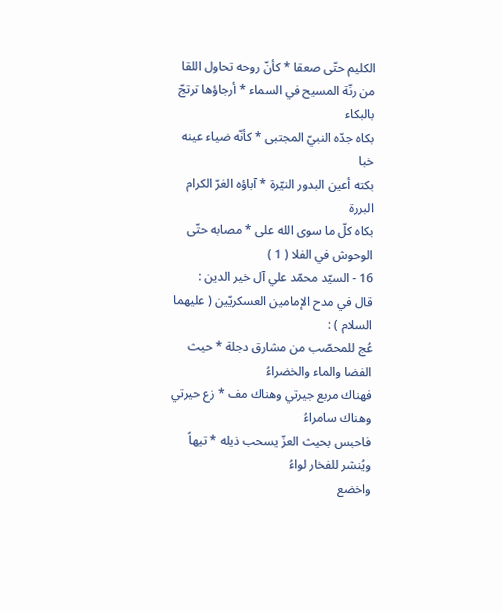الكليم حتّى صعقا * كأنّ روحه تحاول اللقا
من رنّة المسيح في السماء * أرجاؤها ترتجّ بالبكاء
بكاه جدّه النبيّ المجتبى * كأنّه ضياء عينه خبا
بكته أعين البدور النيّرة * آباؤه الغرّ الكرام البررة
بكاه كلّ ما سوى الله على * مصابه حتّى الوحوش في الفلا ( 1 )
16 - السيّد محمّد علي آل خير الدين :
قال في مدح الإمامين العسكريّين ( عليهما السلام ) :
عُج للمحصّب من مشارق دجلة * حيث الفضا والماء والخضراءُ
فهناك مربع جيرتي وهناك مف * زع حيرتي وهناك سامراءُ
فاحبس بحيث العزّ يسحب ذيله * تيهاً ويُنشر للفخار لواءُ
واخضع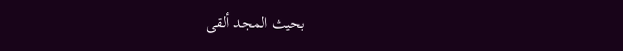بحيث المجد ألقى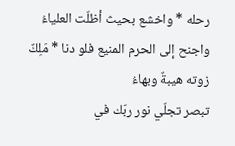رحله * واخشع بحيث أظلّت العلياءُ
واجنح إلى الحرم المنيع فلو دنا * مَلِكٌ زوته هيبةٌ وبهاءُ
تبصر تجلّي نور ربّك في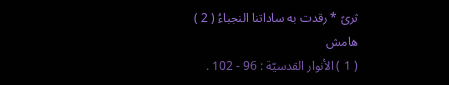ثرىً * رقدت به ساداتنا النجباءُ ( 2 )
هامش
( 1 ) الأنوار القدسيّة : 96 - 102 .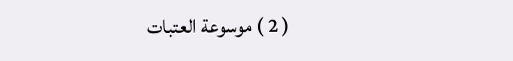( 2 ) موسوعة العتبات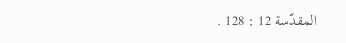المقدّسة 12 : 128 .